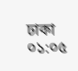ঢাকা ০১:০৫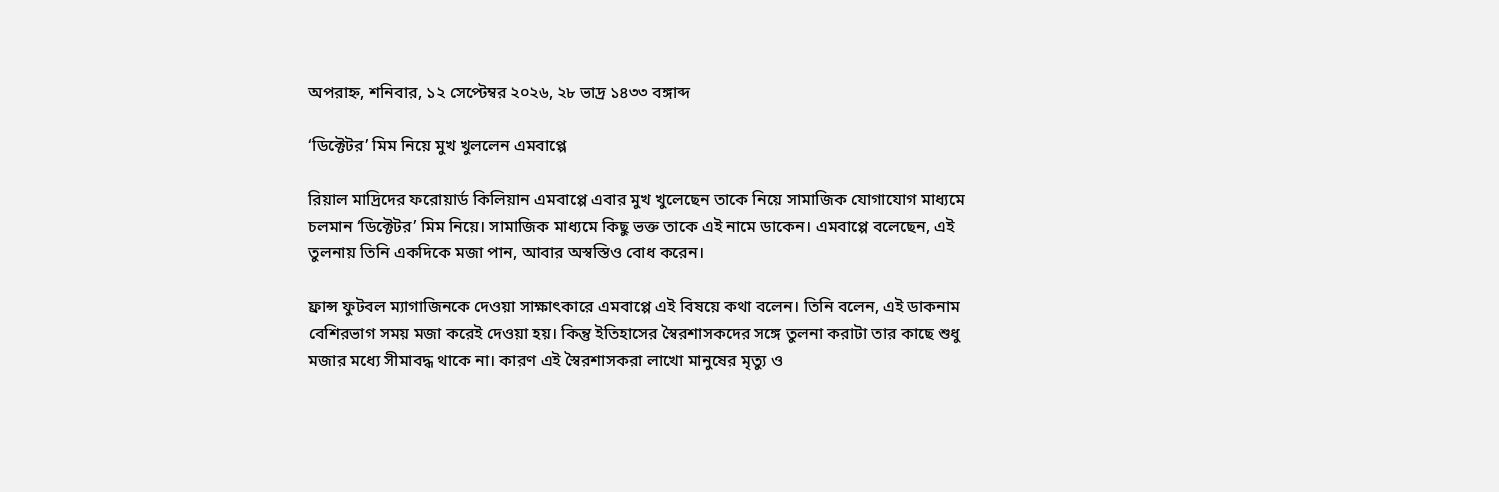অপরাহ্ন, শনিবার, ১২ সেপ্টেম্বর ২০২৬, ২৮ ভাদ্র ১৪৩৩ বঙ্গাব্দ

‘ডিক্টেটর’ মিম নিয়ে মুখ খুললেন এমবাপ্পে

রিয়াল মাদ্রিদের ফরোয়ার্ড কিলিয়ান এমবাপ্পে এবার মুখ খুলেছেন তাকে নিয়ে সামাজিক যোগাযোগ মাধ্যমে চলমান ‘ডিক্টেটর’ মিম নিয়ে। সামাজিক মাধ্যমে কিছু ভক্ত তাকে এই নামে ডাকেন। এমবাপ্পে বলেছেন, এই তুলনায় তিনি একদিকে মজা পান, আবার অস্বস্তিও বোধ করেন।

ফ্রান্স ফুটবল ম্যাগাজিনকে দেওয়া সাক্ষাৎকারে এমবাপ্পে এই বিষয়ে কথা বলেন। তিনি বলেন, এই ডাকনাম বেশিরভাগ সময় মজা করেই দেওয়া হয়। কিন্তু ইতিহাসের স্বৈরশাসকদের সঙ্গে তুলনা করাটা তার কাছে শুধু মজার মধ্যে সীমাবদ্ধ থাকে না। কারণ এই স্বৈরশাসকরা লাখো মানুষের মৃত্যু ও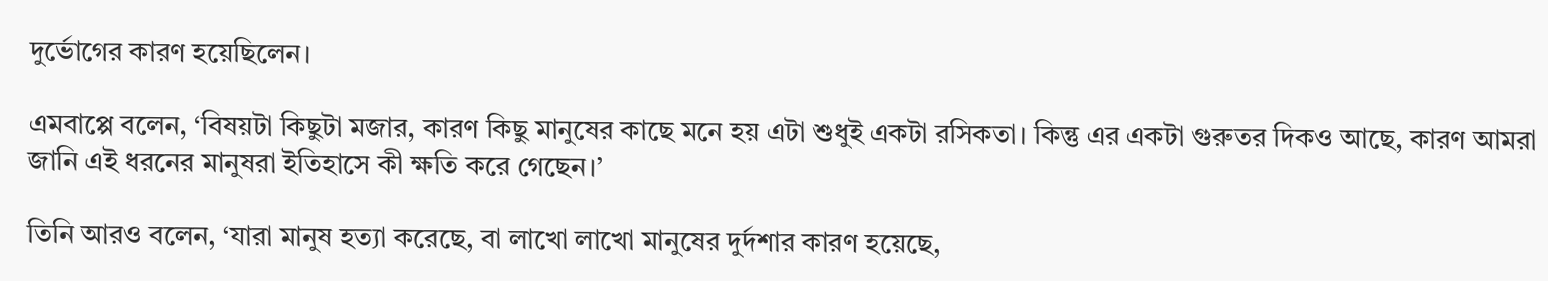দুর্ভোগের কারণ হয়েছিলেন।

এমবাপ্পে বলেন, ‘বিষয়টা কিছুটা মজার, কারণ কিছু মানুষের কাছে মনে হয় এটা শুধুই একটা রসিকতা। কিন্তু এর একটা গুরুতর দিকও আছে, কারণ আমরা জানি এই ধরনের মানুষরা ইতিহাসে কী ক্ষতি করে গেছেন।’

তিনি আরও বলেন, ‘যারা মানুষ হত্যা করেছে, বা লাখো লাখো মানুষের দুর্দশার কারণ হয়েছে,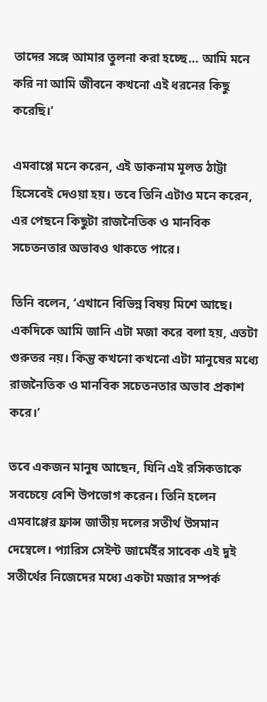তাদের সঙ্গে আমার তুলনা করা হচ্ছে… আমি মনে করি না আমি জীবনে কখনো এই ধরনের কিছু করেছি।’

এমবাপ্পে মনে করেন, এই ডাকনাম মূলত ঠাট্টা হিসেবেই দেওয়া হয়। তবে তিনি এটাও মনে করেন, এর পেছনে কিছুটা রাজনৈতিক ও মানবিক সচেতনতার অভাবও থাকতে পারে।

তিনি বলেন, ‘এখানে বিভিন্ন বিষয় মিশে আছে। একদিকে আমি জানি এটা মজা করে বলা হয়, এতটা গুরুতর নয়। কিন্তু কখনো কখনো এটা মানুষের মধ্যে রাজনৈতিক ও মানবিক সচেতনতার অভাব প্রকাশ করে।’

তবে একজন মানুষ আছেন, যিনি এই রসিকতাকে সবচেয়ে বেশি উপভোগ করেন। তিনি হলেন এমবাপ্পের ফ্রান্স জাতীয় দলের সতীর্থ উসমান দেম্বেলে। প্যারিস সেইন্ট জার্মেইঁর সাবেক এই দুই সতীর্থের নিজেদের মধ্যে একটা মজার সম্পর্ক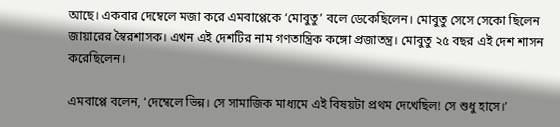আছে। একবার দেম্বেলে মজা করে এমবাপ্পেকে ‘মোবুতু’ বলে ডেকেছিলেন। মোবুতু সেসে সেকো ছিলেন জায়ারের স্বৈরশাসক। এখন এই দেশটির নাম গণতান্ত্রিক কঙ্গো প্রজাতন্ত্র। মোবুতু ২৫ বছর এই দেশ শাসন করেছিলেন।

এমবাপ্পে বলেন, ‘দেম্বেলে ভিন্ন। সে সামাজিক মাধ্যমে এই বিষয়টা প্রথম দেখেছিল! সে শুধু হাসে।’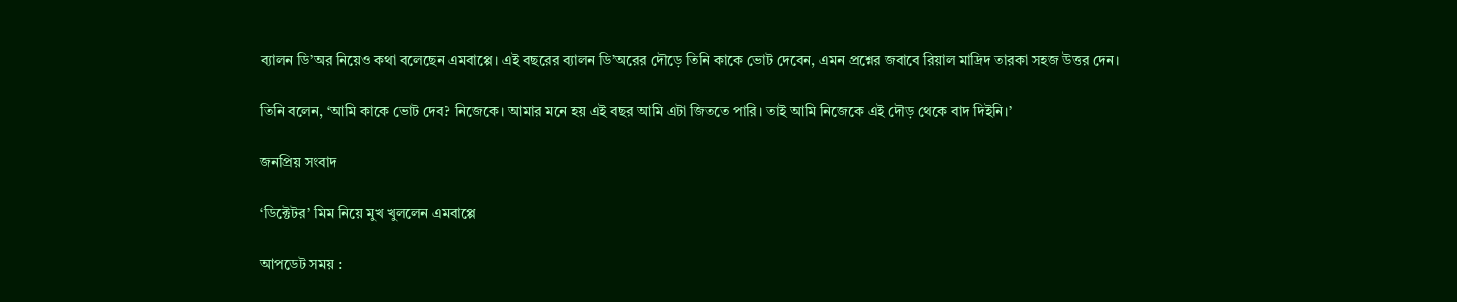ব্যালন ডি’অর নিয়েও কথা বলেছেন এমবাপ্পে। এই বছরের ব্যালন ডি’অরের দৌড়ে তিনি কাকে ভোট দেবেন, এমন প্রশ্নের জবাবে রিয়াল মাদ্রিদ তারকা সহজ উত্তর দেন।

তিনি বলেন, ‘আমি কাকে ভোট দেব? নিজেকে। আমার মনে হয় এই বছর আমি এটা জিততে পারি। তাই আমি নিজেকে এই দৌড় থেকে বাদ দিইনি।’

জনপ্রিয় সংবাদ

‘ডিক্টেটর’ মিম নিয়ে মুখ খুললেন এমবাপ্পে

আপডেট সময় :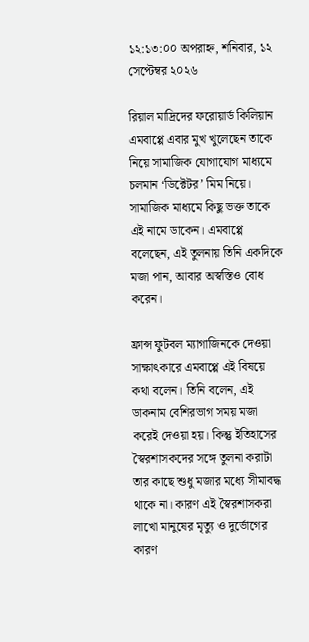১২:১৩:০০ অপরাহ্ন, শনিবার, ১২ সেপ্টেম্বর ২০২৬

রিয়াল মাদ্রিদের ফরোয়ার্ড কিলিয়ান এমবাপ্পে এবার মুখ খুলেছেন তাকে নিয়ে সামাজিক যোগাযোগ মাধ্যমে চলমান ‘ডিক্টেটর’ মিম নিয়ে। সামাজিক মাধ্যমে কিছু ভক্ত তাকে এই নামে ডাকেন। এমবাপ্পে বলেছেন, এই তুলনায় তিনি একদিকে মজা পান, আবার অস্বস্তিও বোধ করেন।

ফ্রান্স ফুটবল ম্যাগাজিনকে দেওয়া সাক্ষাৎকারে এমবাপ্পে এই বিষয়ে কথা বলেন। তিনি বলেন, এই ডাকনাম বেশিরভাগ সময় মজা করেই দেওয়া হয়। কিন্তু ইতিহাসের স্বৈরশাসকদের সঙ্গে তুলনা করাটা তার কাছে শুধু মজার মধ্যে সীমাবদ্ধ থাকে না। কারণ এই স্বৈরশাসকরা লাখো মানুষের মৃত্যু ও দুর্ভোগের কারণ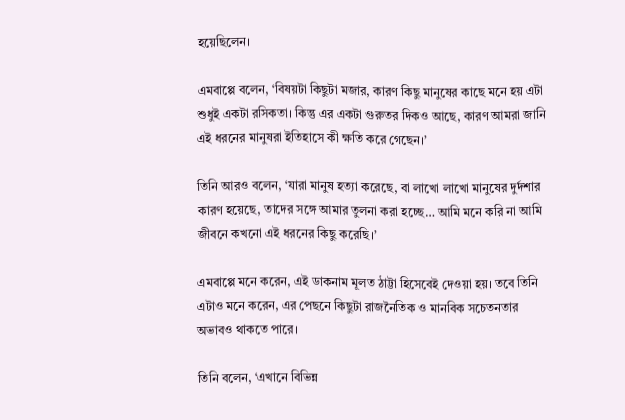হয়েছিলেন।

এমবাপ্পে বলেন, ‘বিষয়টা কিছুটা মজার, কারণ কিছু মানুষের কাছে মনে হয় এটা শুধুই একটা রসিকতা। কিন্তু এর একটা গুরুতর দিকও আছে, কারণ আমরা জানি এই ধরনের মানুষরা ইতিহাসে কী ক্ষতি করে গেছেন।’

তিনি আরও বলেন, ‘যারা মানুষ হত্যা করেছে, বা লাখো লাখো মানুষের দুর্দশার কারণ হয়েছে, তাদের সঙ্গে আমার তুলনা করা হচ্ছে… আমি মনে করি না আমি জীবনে কখনো এই ধরনের কিছু করেছি।’

এমবাপ্পে মনে করেন, এই ডাকনাম মূলত ঠাট্টা হিসেবেই দেওয়া হয়। তবে তিনি এটাও মনে করেন, এর পেছনে কিছুটা রাজনৈতিক ও মানবিক সচেতনতার অভাবও থাকতে পারে।

তিনি বলেন, ‘এখানে বিভিন্ন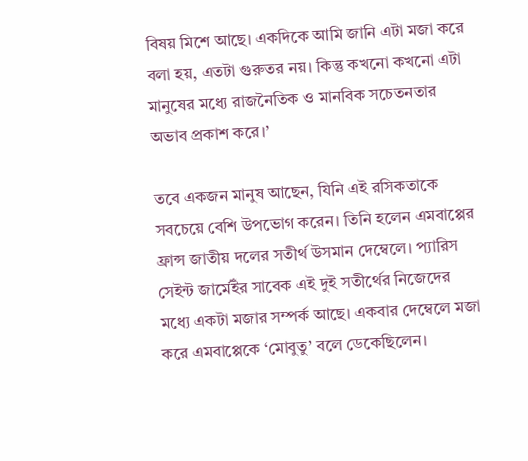বিষয় মিশে আছে। একদিকে আমি জানি এটা মজা করে বলা হয়, এতটা গুরুতর নয়। কিন্তু কখনো কখনো এটা মানুষের মধ্যে রাজনৈতিক ও মানবিক সচেতনতার অভাব প্রকাশ করে।’

তবে একজন মানুষ আছেন, যিনি এই রসিকতাকে সবচেয়ে বেশি উপভোগ করেন। তিনি হলেন এমবাপ্পের ফ্রান্স জাতীয় দলের সতীর্থ উসমান দেম্বেলে। প্যারিস সেইন্ট জার্মেইঁর সাবেক এই দুই সতীর্থের নিজেদের মধ্যে একটা মজার সম্পর্ক আছে। একবার দেম্বেলে মজা করে এমবাপ্পেকে ‘মোবুতু’ বলে ডেকেছিলেন।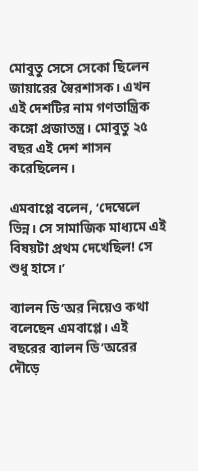মোবুতু সেসে সেকো ছিলেন জায়ারের স্বৈরশাসক। এখন এই দেশটির নাম গণতান্ত্রিক কঙ্গো প্রজাতন্ত্র। মোবুতু ২৫ বছর এই দেশ শাসন করেছিলেন।

এমবাপ্পে বলেন, ‘দেম্বেলে ভিন্ন। সে সামাজিক মাধ্যমে এই বিষয়টা প্রথম দেখেছিল! সে শুধু হাসে।’

ব্যালন ডি’অর নিয়েও কথা বলেছেন এমবাপ্পে। এই বছরের ব্যালন ডি’অরের দৌড়ে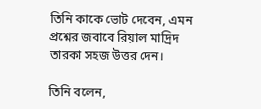তিনি কাকে ভোট দেবেন, এমন প্রশ্নের জবাবে রিয়াল মাদ্রিদ তারকা সহজ উত্তর দেন।

তিনি বলেন,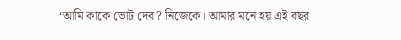‘আমি কাকে ভোট দেব? নিজেকে। আমার মনে হয় এই বছর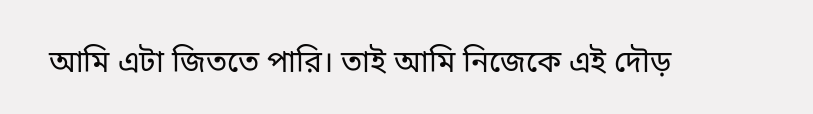আমি এটা জিততে পারি। তাই আমি নিজেকে এই দৌড়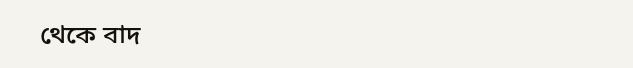থেকে বাদ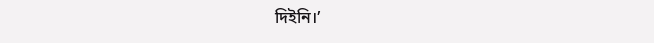দিইনি।’